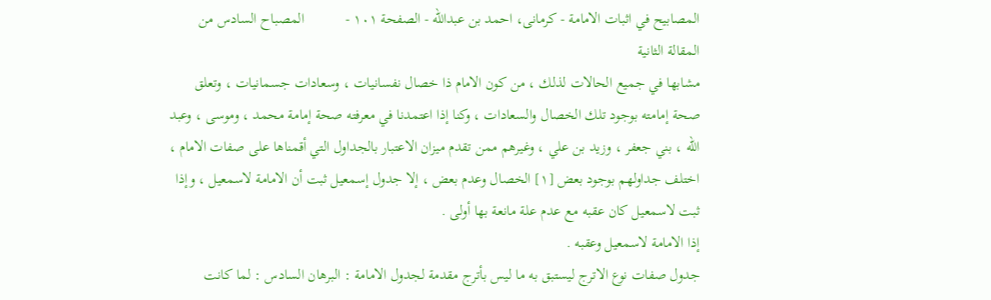المصابيح في اثبات الامامة - کرمانی، احمد بن عبدالله - الصفحة ١٠١ -           المصباح السادس من المقالة الثانية
مشابها في جميع الحالات لذلك ، من كون الامام ذا خصال نفسانيات ، وسعادات جسمانيات ، وتعلق صحة إمامته بوجود تلك الخصال والسعادات ، وكنا إذا اعتمدنا في معرفته صحة إمامة محمد ، وموسى ، وعبد الله ، بني جعفر ، وزيد بن علي ، وغيرهم ممن تقدم ميزان الاعتبار بالجداول التي أقمناها على صفات الامام ، اختلف جداولهم بوجود بعض [١] الخصال وعدم بعض ، إلا جدول إسمعيل ثبت أن الامامة لاسمعيل ، وإذا ثبت لاسمعيل كان عقبه مع عدم علة مانعة بها أولى .
إذا الامامة لاسمعيل وعقبه .
جدول صفات نوع الاترج ليستبق به ما ليس بأترج مقدمة لجدول الامامة : البرهان السادس : لما كانت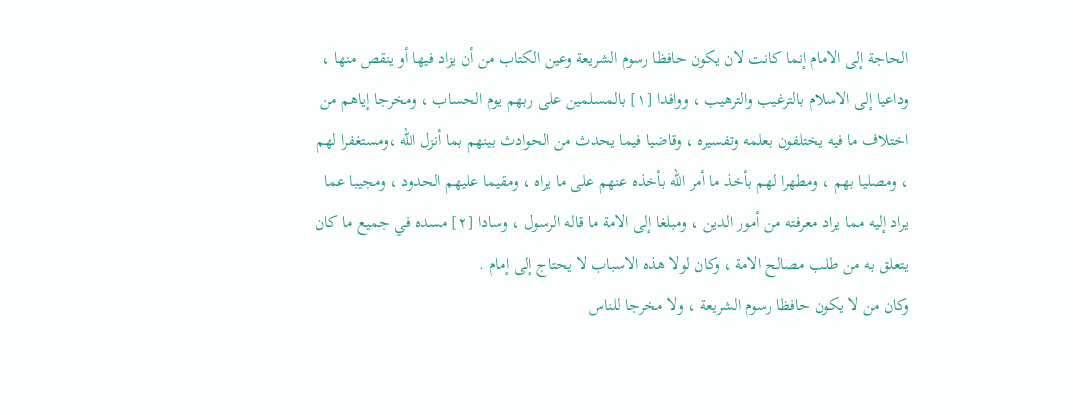الحاجة إلى الامام إنما كانت لان يكون حافظا رسوم الشريعة وعين الكتاب من أن يزاد فيها أو ينقص منها ، وداعيا إلى الاسلام بالترغيب والترهيب ، ووافدا [١] بالمسلمين على ربهم يوم الحساب ، ومخرجا إياهم من اختلاف ما فيه يختلفون بعلمه وتفسيره ، وقاضيا فيما يحدث من الحوادث بينهم بما أنزل الله ،ومستغفرا لهم ، ومصليا بهم ، ومطهرا لهم بأخذ ما أمر الله بأخذه عنهم على ما يراه ، ومقيما عليهم الحدود ، ومجيبا عما يراد إليه مما يراد معرفته من أمور الدين ، ومبلغا إلى الامة ما قاله الرسول ، وسادا [٢] مسده في جميع ما كان يتعلق به من طلب مصالح الامة ، وكان لولا هذه الاسباب لا يحتاج إلى إمام .
وكان من لا يكون حافظا رسوم الشريعة ، ولا مخرجا للناس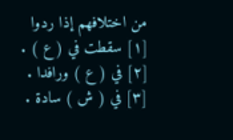من اختلافهم إذا ردوا
[١] سقطت في ( ع ) .
[٢] في ( ع ) ورافدا .
[٣] في ( ش ) سادة .